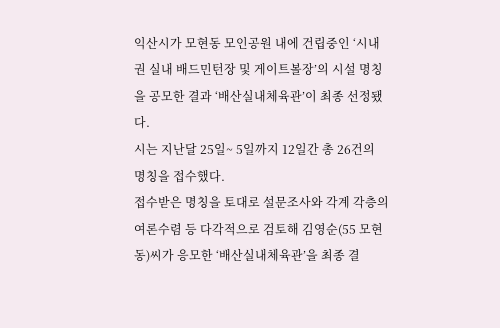익산시가 모현동 모인공원 내에 건립중인 ‘시내권 실내 배드민턴장 및 게이트볼장’의 시설 명칭을 공모한 결과 ‘배산실내체육관’이 최종 선정됐다.
시는 지난달 25일~ 5일까지 12일간 총 26건의 명칭을 접수했다.
접수받은 명칭을 토대로 설문조사와 각계 각층의 여론수렴 등 다각적으로 검토해 김영순(55 모현동)씨가 응모한 ‘배산실내체육관’을 최종 결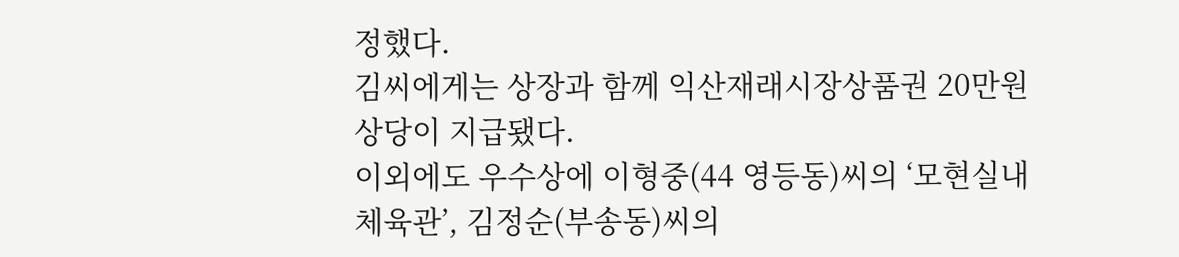정했다.
김씨에게는 상장과 함께 익산재래시장상품권 20만원상당이 지급됐다.
이외에도 우수상에 이형중(44 영등동)씨의 ‘모현실내체육관’, 김정순(부송동)씨의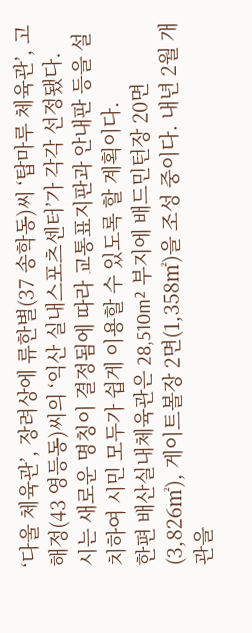‘다울 체육관’, 장려상에 류한별(37 송학동)씨 ‘탑마루 체육관’, 고해정(43 영등동)씨의 ‘익산 실내스포츠센터’가 각각 선정됐다.
시는 새로운 명칭이 결정됨에 따라 교통표지판과 안내판 등을 설치하여 시민 모두가 쉽게 이용할 수 있도록 할 계획이다.
한편 배산실내체육관은 28,510m² 부지에 배드민턴장 20면(3,826㎡), 게이트볼장 2면(1,358㎡)을 조성 중이다. 내년 2월 개관을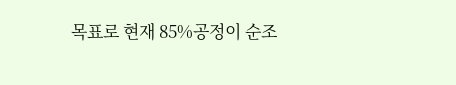목표로 현재 85%공정이 순조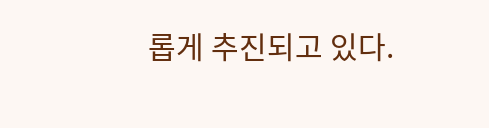롭게 추진되고 있다.